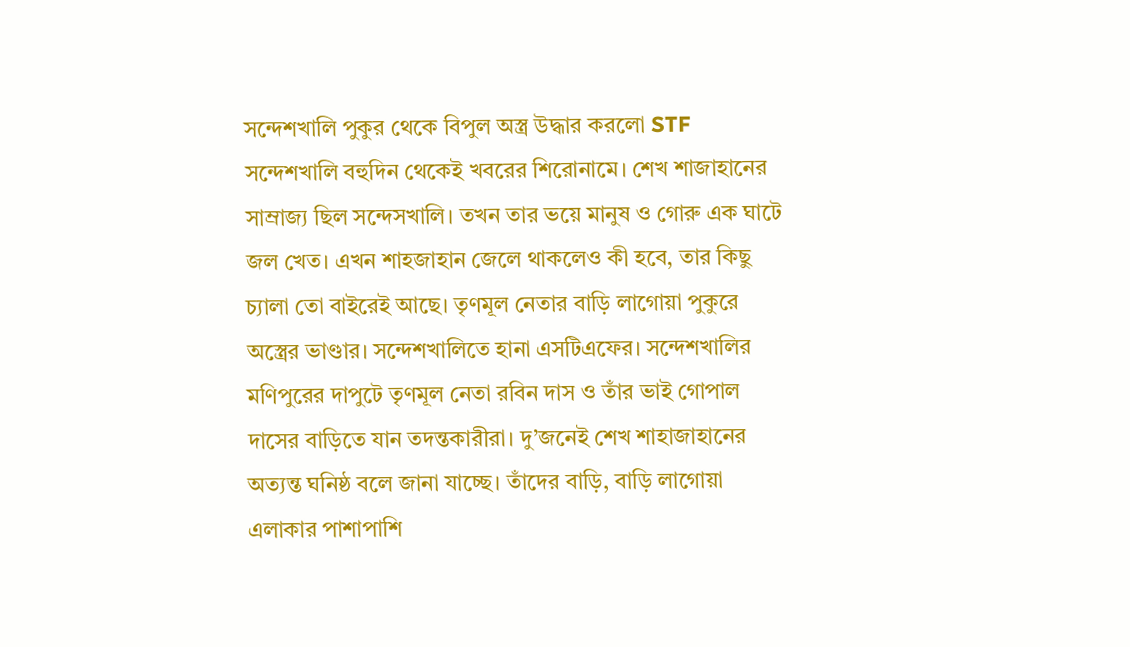সন্দেশখালি পুকুর থেকে বিপুল অস্ত্র উদ্ধার করলো STF
সন্দেশখালি বহুদিন থেকেই খবরের শিরোনামে। শেখ শাজাহানের সাম্রাজ্য ছিল সন্দেসখালি। তখন তার ভয়ে মানুষ ও গোরু এক ঘাটে জল খেত। এখন শাহজাহান জেলে থাকলেও কী হবে, তার কিছু চ্যালা তো বাইরেই আছে। তৃণমূল নেতার বাড়ি লাগোয়া পুকুরে অস্ত্রের ভাণ্ডার। সন্দেশখালিতে হানা এসটিএফের। সন্দেশখালির মণিপুরের দাপুটে তৃণমূল নেতা রবিন দাস ও তাঁর ভাই গোপাল দাসের বাড়িতে যান তদন্তকারীরা। দু’জনেই শেখ শাহাজাহানের অত্যন্ত ঘনিষ্ঠ বলে জানা যাচ্ছে। তাঁদের বাড়ি, বাড়ি লাগোয়া এলাকার পাশাপাশি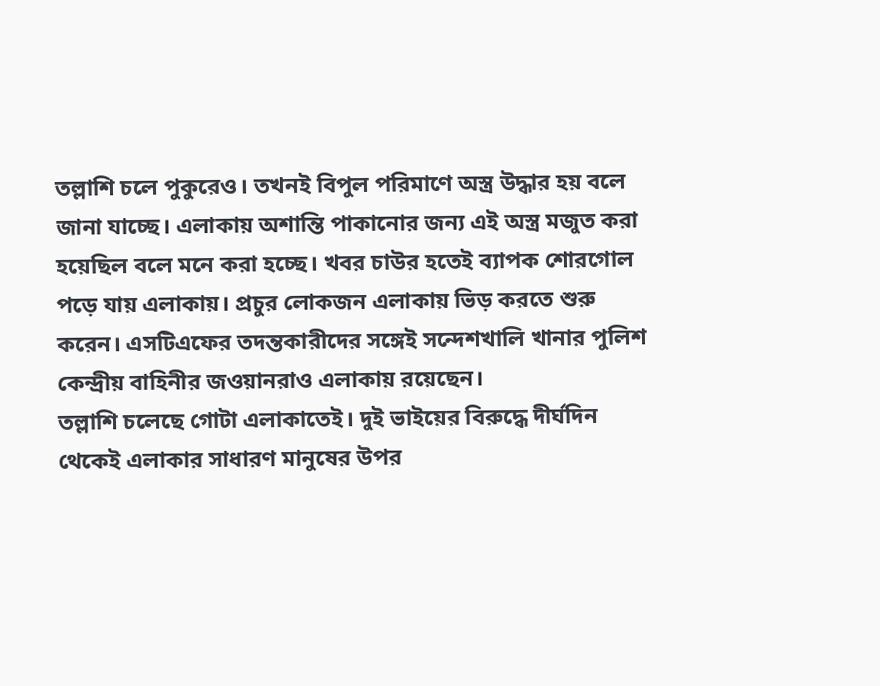তল্লাশি চলে পুকুরেও। তখনই বিপুল পরিমাণে অস্ত্র উদ্ধার হয় বলে জানা যাচ্ছে। এলাকায় অশান্তি পাকানোর জন্য এই অস্ত্র মজুত করা হয়েছিল বলে মনে করা হচ্ছে। খবর চাউর হতেই ব্যাপক শোরগোল পড়ে যায় এলাকায়। প্রচুর লোকজন এলাকায় ভিড় করতে শুরু করেন। এসটিএফের তদন্তকারীদের সঙ্গেই সন্দেশখালি খানার পুলিশ কেন্দ্রীয় বাহিনীর জওয়ানরাও এলাকায় রয়েছেন।
তল্লাশি চলেছে গোটা এলাকাতেই। দুই ভাইয়ের বিরুদ্ধে দীর্ঘদিন থেকেই এলাকার সাধারণ মানুষের উপর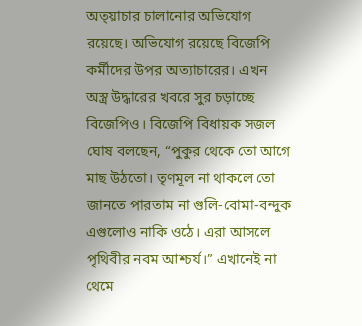অত্য়াচার চালানোর অভিযোগ রয়েছে। অভিযোগ রয়েছে বিজেপি কর্মীদের উপর অত্যাচারের। এখন অস্ত্র উদ্ধারের খবরে সুর চড়াচ্ছে বিজেপিও। বিজেপি বিধায়ক সজল ঘোষ বলছেন, “পুকুর থেকে তো আগে মাছ উঠতো। তৃণমূল না থাকলে তো জানতে পারতাম না গুলি-বোমা-বন্দুক এগুলোও নাকি ওঠে। এরা আসলে পৃথিবীর নবম আশ্চর্য।” এখানেই না থেমে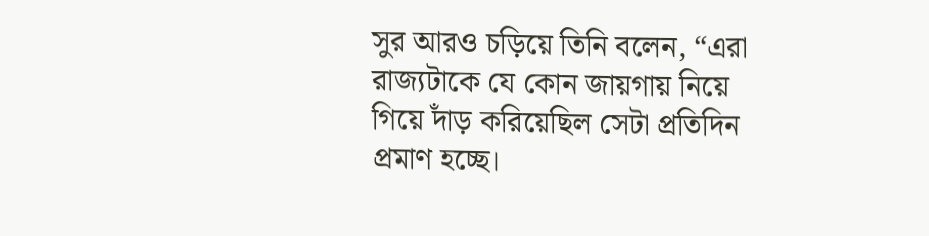সুর আরও চড়িয়ে তিনি বলেন, “এরা রাজ্যটাকে যে কোন জায়গায় নিয়ে গিয়ে দাঁড় করিয়েছিল সেটা প্রতিদিন প্রমাণ হচ্ছে।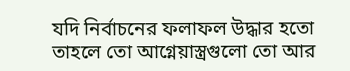যদি নির্বাচনের ফলাফল উদ্ধার হতো তাহলে তো আগ্নেয়াস্ত্রগুলো তো আর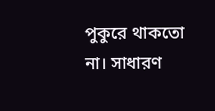পুকুরে থাকতো না। সাধারণ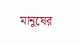মানুষের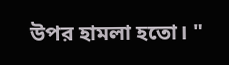উপর হামলা হতো। "